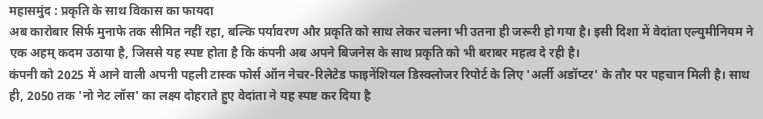महासमुंद : प्रकृति के साथ विकास का फायदा
अब कारोबार सिर्फ मुनाफे तक सीमित नहीं रहा, बल्कि पर्यावरण और प्रकृति को साथ लेकर चलना भी उतना ही जरूरी हो गया है। इसी दिशा में वेदांता एल्युमीनियम ने एक अहम् कदम उठाया है, जिससे यह स्पष्ट होता है कि कंपनी अब अपने बिजनेस के साथ प्रकृति को भी बराबर महत्व दे रही है।
कंपनी को 2025 में आने वाली अपनी पहली टास्क फोर्स ऑन नेचर-रिलेटेड फाइनेंशियल डिस्क्लोजर रिपोर्ट के लिए 'अर्ली अडॉप्टर' के तौर पर पहचान मिली है। साथ ही, 2050 तक 'नो नेट लॉस' का लक्ष्य दोहराते हुए वेदांता ने यह स्पष्ट कर दिया है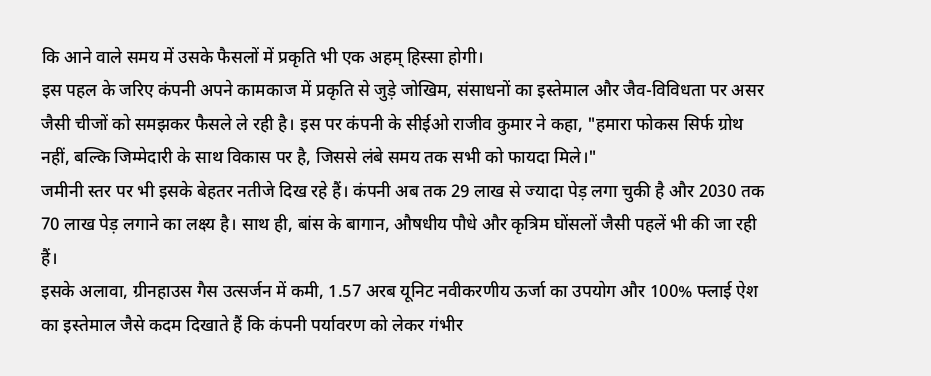कि आने वाले समय में उसके फैसलों में प्रकृति भी एक अहम् हिस्सा होगी।
इस पहल के जरिए कंपनी अपने कामकाज में प्रकृति से जुड़े जोखिम, संसाधनों का इस्तेमाल और जैव-विविधता पर असर जैसी चीजों को समझकर फैसले ले रही है। इस पर कंपनी के सीईओ राजीव कुमार ने कहा, "हमारा फोकस सिर्फ ग्रोथ नहीं, बल्कि जिम्मेदारी के साथ विकास पर है, जिससे लंबे समय तक सभी को फायदा मिले।"
जमीनी स्तर पर भी इसके बेहतर नतीजे दिख रहे हैं। कंपनी अब तक 29 लाख से ज्यादा पेड़ लगा चुकी है और 2030 तक 70 लाख पेड़ लगाने का लक्ष्य है। साथ ही, बांस के बागान, औषधीय पौधे और कृत्रिम घोंसलों जैसी पहलें भी की जा रही हैं।
इसके अलावा, ग्रीनहाउस गैस उत्सर्जन में कमी, 1.57 अरब यूनिट नवीकरणीय ऊर्जा का उपयोग और 100% फ्लाई ऐश का इस्तेमाल जैसे कदम दिखाते हैं कि कंपनी पर्यावरण को लेकर गंभीर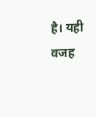है। यही वजह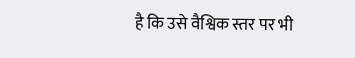है कि उसे वैश्विक स्तर पर भी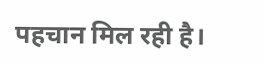पहचान मिल रही है।